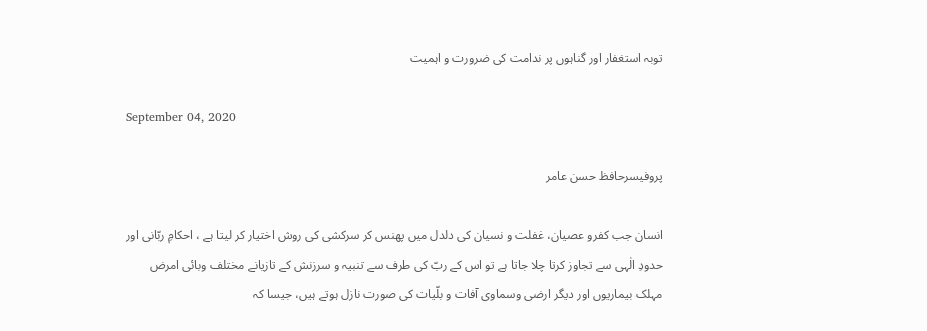توبہ استغفار اور گناہوں پر ندامت کی ضرورت و اہمیت

September 04, 2020

پروفیسرحافظ حسن عامر

انسان جب کفرو عصیان، غفلت و نسیان کی دلدل میں پھنس کر سرکشی کی روش اختیار کر لیتا ہے ، احکامِ ربّانی اور حدودِ الٰہی سے تجاوز کرتا چلا جاتا ہے تو اس کے ربّ کی طرف سے تنبیہ و سرزنش کے تازیانے مختلف وبائی امرض مہلک بیماریوں اور دیگر ارضی وسماوی آفات و بلّیات کی صورت نازل ہوتے ہیں، جیسا کہ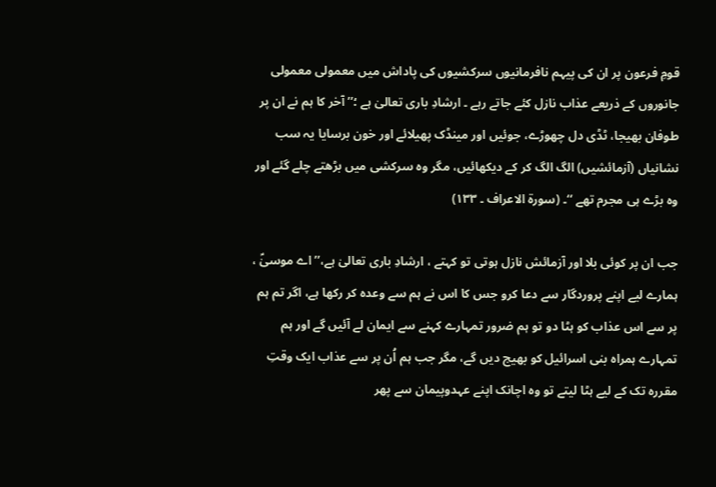قومِ فرعون پر ان کی پیہم نافرمانیوں سرکشیوں کی پاداش میں معمولی معمولی جانوروں کے ذریعے عذاب نازل کئے جاتے رہے ۔ ارشادِ باری تعالیٰ ہے ؛’’آخر کا ہم نے ان پر طوفان بھیجا، ٹڈی دل چھوڑے، جوئیں اور مینڈک پھیلائے اور خون برسایا یہ سب نشانیاں (آزمائشیں) الگ الگ کر کے دیکھائیں، مگر وہ سرکشی میں بڑھتے چلے گئے اور وہ بڑے ہی مجرم تھے ‘‘۔ (سورۃ الاعراف ۔ ۱۳۳)

جب ان پر کوئی بلا اور آزمائش نازل ہوتی تو کہتے ، ارشادِ باری تعالیٰ ہے،’’ اے موسیٰؑ ، ہمارے لیے اپنے پروردگار سے دعا کرو جس کا اس نے ہم سے وعدہ کر رکھا ہے، اگر تم ہم پر سے اس عذاب کو ہٹا دو تو ہم ضرور تمہارے کہنے سے ایمان لے آئیں گے اور ہم تمہارے ہمراہ بنی اسرائیل کو بھیج دیں گے، مگر جب ہم اُن پر سے عذاب ایک وقتِ مقررہ تک کے لیے ہٹا لیتے تو وہ اچانک اپنے عہدوپیمان سے پھر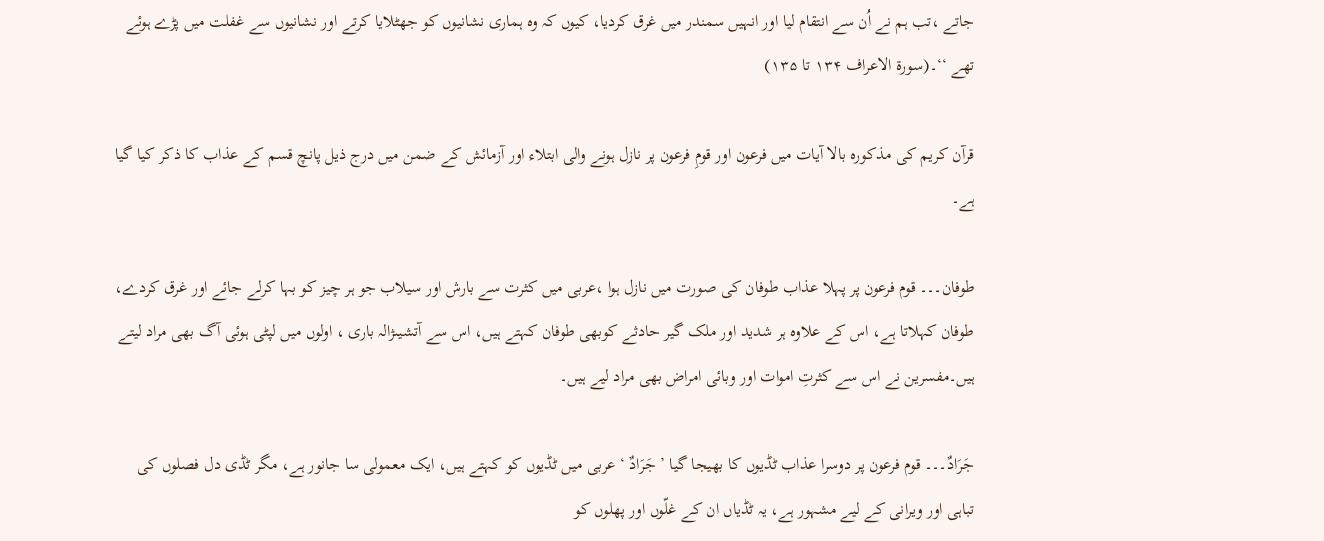جاتے ،تب ہم نے اُن سے انتقام لیا اور انہیں سمندر میں غرق کردیا، کیوں کہ وہ ہماری نشانیوں کو جھٹلایا کرتے اور نشانیوں سے غفلت میں پڑے ہوئے تھے ‘‘۔(سورۃ الاعراف ۱۳۴ تا ۱۳۵)

قرآن کریم کی مذکورہ بالا آیات میں فرعون اور قومِ فرعون پر نازل ہونے والی ابتلاء اور آزمائش کے ضمن میں درج ذیل پانچ قسم کے عذاب کا ذکر کیا گیا ہے۔

طوفان۔۔۔ قوم فرعون پر پہلا عذاب طوفان کی صورت میں نازل ہوا ،عربی میں کثرت سے بارش اور سیلاب جو ہر چیز کو بہا کرلے جائے اور غرق کردے، طوفان کہلاتا ہے، اس کے علاوہ ہر شدید اور ملک گیر حادثے کوبھی طوفان کہتے ہیں، اس سے آتشیںژالہ باری ، اولوں میں لپٹی ہوئی آگ بھی مراد لیتے ہیں۔مفسرین نے اس سے کثرتِ اموات اور وبائی امراض بھی مراد لیے ہیں۔

جَرَادٌ۔۔۔ قوم فرعون پر دوسرا عذاب ٹڈیوں کا بھیجا گیا ’ جَرَادٌ ‘ عربی میں ٹڈیوں کو کہتے ہیں، ایک معمولی سا جانور ہے، مگر ٹڈی دل فصلوں کی تباہی اور ویرانی کے لیے مشہور ہے، یہ ٹڈیاں ان کے غلّوں اور پھلوں کو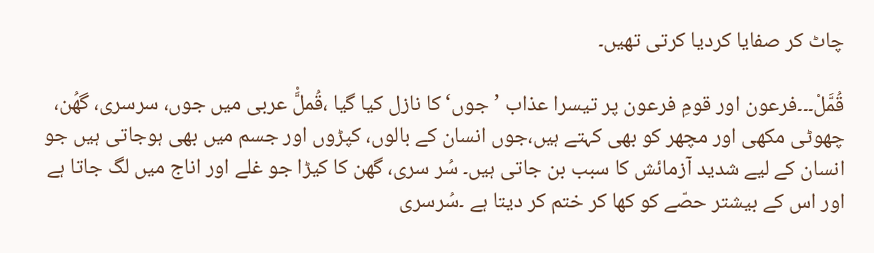چاٹ کر صفایا کردیا کرتی تھیں۔

قُمَّلْ۔۔۔فرعون اور قومِ فرعون پر تیسرا عذاب ’جوں‘ کا نازل کیا گیا ،قُملَّْ عربی میں جوں، سرسری، گھُن، چھوٹی مکھی اور مچھر کو بھی کہتے ہیں،جوں انسان کے بالوں، کپڑوں اور جسم میں بھی ہوجاتی ہیں جو انسان کے لیے شدید آزمائش کا سبب بن جاتی ہیں۔ سُر سری، گھن کا کیڑا جو غلے اور اناج میں لگ جاتا ہے اور اس کے بیشتر حصّے کو کھا کر ختم کر دیتا ہے ۔سُرسری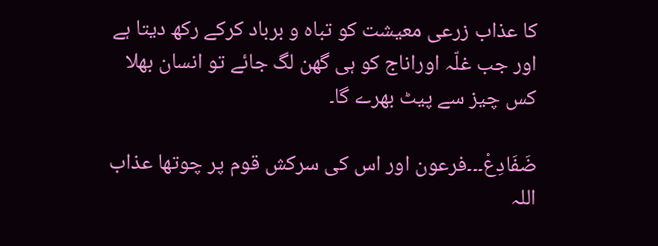کا عذاب زرعی معیشت کو تباہ و برباد کرکے رکھ دیتا ہے اور جب غلّہ اوراناج کو ہی گھن لگ جائے تو انسان بھلا کس چیز سے پیٹ بھرے گا۔

ضَفَادِعْ۔۔۔فرعون اور اس کی سرکش قوم پر چوتھا عذاب اللہ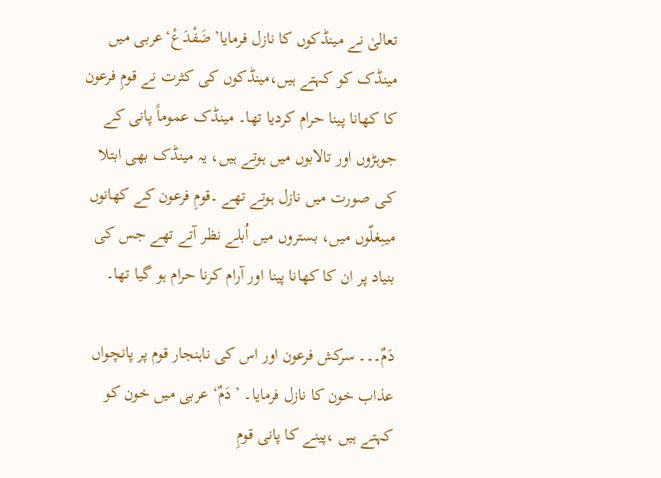تعالیٰ نے مینڈکوں کا نازل فرمایا’ضَفْدَعْ‘عربی میں مینڈک کو کہتے ہیں،مینڈکوں کی کثرت نے قومِ فرعون کا کھانا پینا حرام کردیا تھا۔ مینڈک عموماً پانی کے جوہڑوں اور تالابوں میں ہوتے ہیں، یہ مینڈک بھی ابتلا کی صورت میں نازل ہوتے تھے ۔قومِ فرعون کے کھانوں میںِغلّوں میں، بستروں میں اُبلے نظر آتے تھے جس کی بنیاد پر ان کا کھانا پینا اور آرام کرنا حرام ہو گیا تھا۔

دَمٌ۔۔۔ سرکش فرعون اور اس کی ناہنجار قوم پر پانچواں عذاب خون کا نازل فرمایا۔ ’دَمٌ‘ عربی میں خون کو کہتے ہیں ،پینے کا پانی قومِ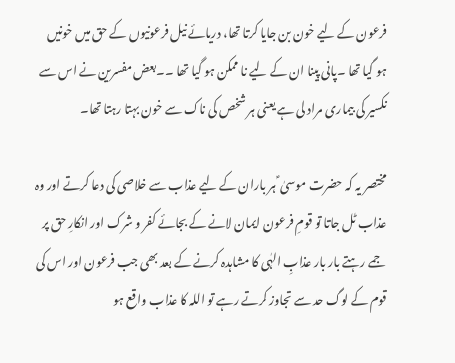فرعون کے لیے خون بن جایا کرتا تھا، دریائے نیل فرعونیوں کے حق میں خونیں ہو گیا تھا ۔پانی پینا ان کے لیے نا ممکن ہو گیا تھا ۔۔بعض مفسرین نے اس سے نکسیر کی بیماری مراد لی ہے یعنی ہر شخص کی ناک سے خون بہتا رہتا تھا۔

مختصر یہ کہ حضرت موسیٰ ؑ ہر باران کے لیے عذاب سے خلاصی کی دعا کرتے اور وہ عذاب ٹل جاتا تو قومِ فرعون ایمان لانے کے بجائے کفر و شرک اور انکارِ حق پر جمے رہتے بار بار عذابِ الہٰی کا مشاہدہ کرنے کے بعد بھی جب فرعون اور اس کی قوم کے لوگ حد سے تجاوز کرتے رہے تو اللہ کا عذاب واقع ہو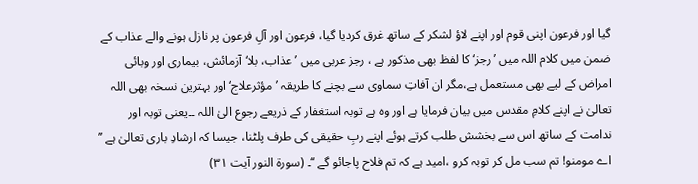گیا اور فرعون اپنی قوم اور اپنے لاؤ لشکر کے ساتھ غرق کردیا گیا، فرعون اور آلِ فرعون پر نازل ہونے والے عذاب کے ضمن میں کلام اللہ میں ’رجز‘ کا لفظ بھی مذکور ہے ، رجز عربی میں ’عذاب، بلا‘آزمائش، بیماری اور وبائی امراض کے لیے بھی مستعمل ہے،مگر ان آفاتِ سماوی سے بچنے کا طریقہ ’مؤثرعلاج‘ اور بہترین نسخہ بھی اللہ تعالیٰ نے اپنے کلامِ مقدس میں بیان فرمایا ہے اور وہ ہے توبہ استغفار کے ذریعے رجوع الیٰ اللہ ۔۔یعنی توبہ اور ندامت کے ساتھ اس سے بخشش طلب کرتے ہوئے اپنے ربِ حقیقی کی طرف پلٹنا، جیسا کہ ارشادِ باری تعالیٰ ہے ’’ اے مومنو! تم سب مل کر توبہ کرو ،امید ہے کہ تم فلاح پاجائو گے ‘‘۔ (سورۃ النور آیت ۳۱)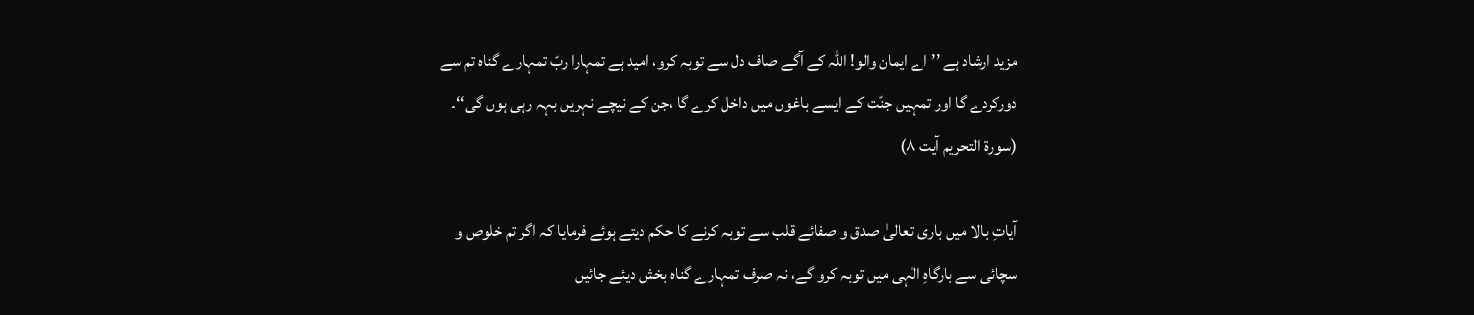مزید ارشاد ہے ’’اے ایمان والو! اللہ کے آگے صاف دل سے توبہ کرو، امید ہے تمہارا ربّ تمہارے گناہ تم سے دورکردے گا اور تمہیں جنّت کے ایسے باغوں میں داخل کرے گا ،جن کے نیچے نہریں بہہ رہی ہوں گی‘‘۔ (سورۃ التحریم آیت ۸)

آیاتِ بالا میں باری تعالیٰ صدق و صفائے قلب سے توبہ کرنے کا حکم دیتے ہوئے فرمایا کہ اگر تم خلوص و سچائی سے بارگاہِ الٰہی میں توبہ کرو گے، نہ صرف تمہارے گناہ بخش دیئے جائیں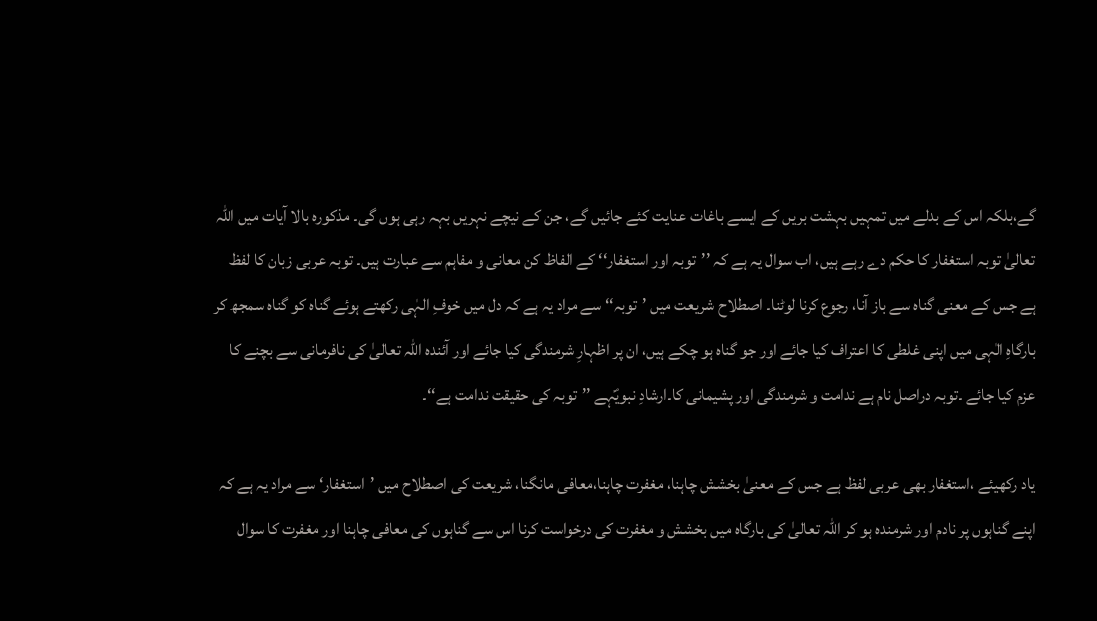گے،بلکہ اس کے بدلے میں تمہیں بہشت بریں کے ایسے باغات عنایت کئے جائیں گے، جن کے نیچے نہریں بہہ رہی ہوں گی۔ مذکورہ بالا آیات میں اللہ تعالیٰ توبہ استغفار کا حکم دے رہے ہیں، اب سوال یہ ہے کہ ’’توبہ اور استغفار‘‘ کے الفاظ کن معانی و مفاہم سے عبارت ہیں۔ توبہ عربی زبان کا لفظ ہے جس کے معنی گناہ سے باز آنا، رجوع کرنا لوٹنا۔ اصطلاح شریعت میں ’توبہ‘‘ سے مراد یہ ہے کہ دل میں خوفِ الہٰی رکھتے ہوئے گناہ کو گناہ سمجھ کر بارگاہِ الٰہی میں اپنی غلطی کا اعتراف کیا جائے اور جو گناہ ہو چکے ہیں، ان پر اظہارِ شرمندگی کیا جائے اور آئندہ اللہ تعالیٰ کی نافرمانی سے بچنے کا عزم کیا جائے ۔توبہ دراصل نام ہے ندامت و شرمندگی اور پشیمانی کا۔ارشادِ نبویؐہے ’’توبہ کی حقیقت ندامت ہے‘‘۔

یاد رکھیئے ،استغفار بھی عربی لفظ ہے جس کے معنیٰ بخشش چاہنا، مغفرت چاہنا،معافی مانگنا، شریعت کی اصطلاح میں ’استغفار‘ سے مراد یہ ہے کہ اپنے گناہوں پر نادم اور شرمندہ ہو کر اللہ تعالیٰ کی بارگاہ میں بخشش و مغفرت کی درخواست کرنا اس سے گناہوں کی معافی چاہنا اور مغفرت کا سوال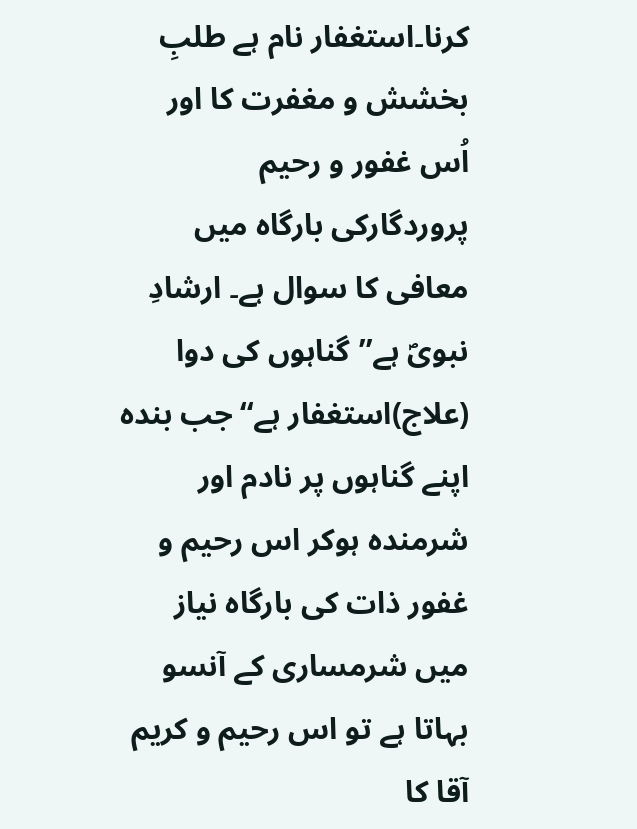کرنا۔استغفار نام ہے طلبِ بخشش و مغفرت کا اور اُس غفور و رحیم پروردگارکی بارگاہ میں معافی کا سوال ہے۔ ارشادِ نبویؐ ہے’’گناہوں کی دوا (علاج)استغفار ہے‘‘جب بندہ اپنے گناہوں پر نادم اور شرمندہ ہوکر اس رحیم و غفور ذات کی بارگاہ نیاز میں شرمساری کے آنسو بہاتا ہے تو اس رحیم و کریم آقا کا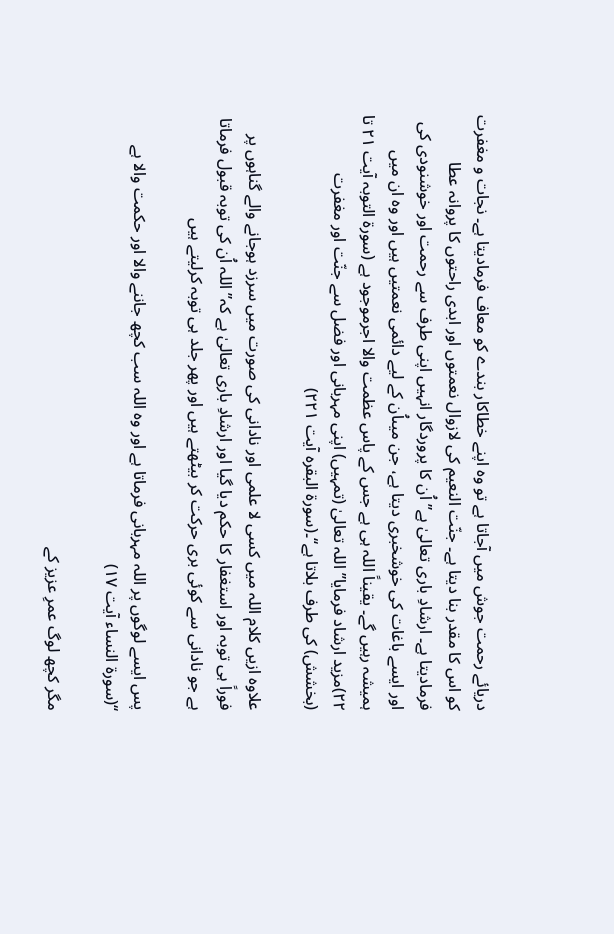دریائے رحمت جوش میں آجاتا ہے تو وہ اپنے خطاکار بندے کو معاف فرمادیتا ہے۔ نجات و مغفرت کو اس کا مقدر بنا دیتا ہے۔ جنّت النعیم کی لازوال نعمتوں اور ابدی راحتوں کا پروانہ عطا فرمادیتا ہے۔ ارشادِ باری تعالیٰ ہے’’اُن کا پروردگار انہیں اپنی طرف سے رحمت اور خوشنودی کی اور ایسے باغات کی خوشخبری دیتا ہے، جن میںاُن کے لیے دائمی نعمتیں ہیں اور وہ ان میں ہمیشہ رہیں گے۔ یقیناً اللہ ہی ہے جس کے پاس عظمت والا اجرموجود ہے (سورۃ التوبہ آیت ۲۱ تا ۲۲)مزید ارشاد فرمایا’’اللہ تعالیٰ (تمہیں) اپنی مہربانی اور فضل سے جنّت اور مغفرت (بخشش) کی طرف بلاتا ہے‘‘۔(سورۃ البقرہ آیت ۲۲۱)

علاوہ ازیں کلام اللہ میں کسی لا علمی اور نادانی کی صورت میں سرزد ہوجانے والے گناہوں پر فوراً ہی توبہ اور استغفار کا حکم دیا گیا اور ارشادِ باری تعالیٰ ہے کہ’’ اللہ اُن کی توبہ قبول فرماتا ہے جو نادانی سے کوئی بری حرکت کر بیٹھتے ہیں اور پھر جلد ہی توبہ کرلیتے ہیں

پس ایسے لوگوں پر اللہ مہربانی فرماتا ہے اور وہ اللہ سب کچھ جاننے والا اور حکمت والا ہے ‘‘(سورۃ النساء آیت ۱۷)

مگر کچھ لوگ عمرِ عزیز کے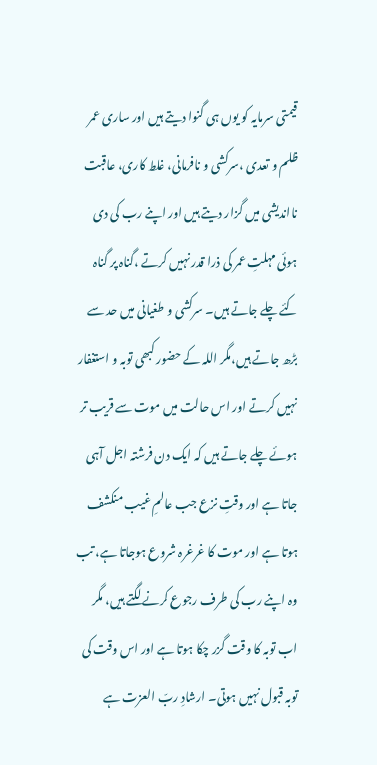قیمتی سرمایہ کو یوں ہی گنوا دیتے ہیں اور ساری عمر ظلم و تعدی ،سرکشی و نافرمانی، غلط کاری، عاقبت نااندیشی میں گزار دیتے ہیں اور اپنے رب کی دی ہوئی مہلتِ عمر کی ذرا قدر نہیں کرتے ،گناہ پر گناہ کئے چلے جاتے ہیں۔ سرکشی و طغیانی میں حد سے بڑھ جاتے ہیں،مگر اللہ کے حضور کبھی توبہ و استغفار نہیں کرتے اور اس حالت میں موت سے قریب تر ہوئے چلے جاتے ہیں کہ ایک دن فرشتہ اجل آہی جاتا ہے اور وقتِ نزع جب عالمِ غیب منکشف ہوتا ہے اور موت کا غرغرہ شروع ہوجاتا ہے، تب وہ اپنے رب کی طرف رجوع کرنے لگتے ہیں، مگر اب توبہ کا وقت گزر چکا ہوتا ہے اور اس وقت کی توبہ قبول نہیں ہوتی۔ ارشادِ ربّ العزت ہے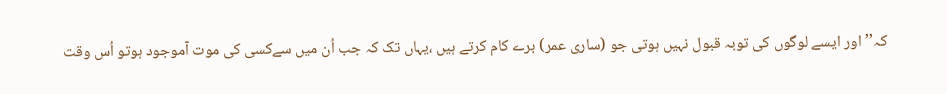کہ’’اور ایسے لوگوں کی توبہ قبول نہیں ہوتی جو (ساری عمر) برے کام کرتے ہیں ،یہاں تک کہ جب اُن میں سےکسی کی موت آموجود ہوتو اُس وقت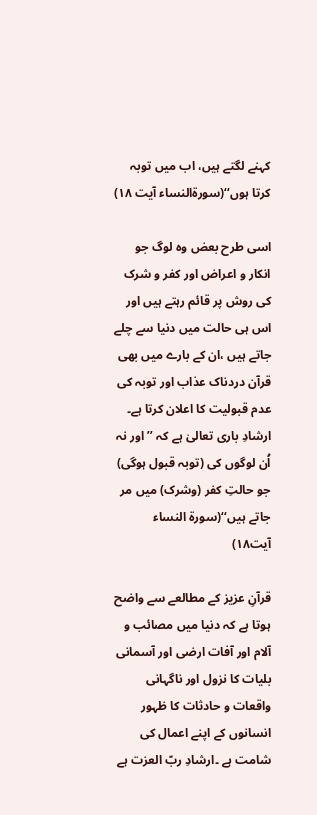کہنے لگتے ہیں، اب میں توبہ کرتا ہوں‘‘(سورۃالنساء آیت ۱۸)

اسی طرح بعض وہ لوگ جو انکار و اعراض اور کفر و شرک کی روش پر قائم رہتے ہیں اور اس ہی حالت میں دنیا سے چلے جاتے ہیں ،ان کے بارے میں بھی قرآن دردناک عذاب اور توبہ کی عدم قبولیت کا اعلان کرتا ہے۔ ارشادِ باری تعالیٰ ہے کہ ’’اور نہ اُن لوگوں کی (توبہ قبول ہوگی) جو حالتِ کفر (وشرک) میں مر جاتے ہیں‘‘(سورۃ النساء آیت۱۸)

قرآنِ عزیز کے مطالعے سے واضح ہوتا ہے کہ دنیا میں مصائب و آلام اور آفات ارضی اور آسمانی بلیات کا نزول اور ناگہانی واقعات و حادثات کا ظہور انسانوں کے اپنے اعمال کی شامت ہے ۔ارشادِ ربّ العزت ہے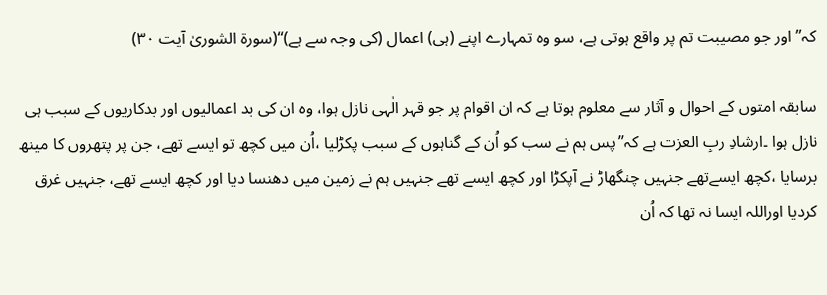کہ’’اور جو مصیبت تم پر واقع ہوتی ہے، سو وہ تمہارے اپنے (ہی) اعمال (کی وجہ سے ہے)‘‘(سورۃ الشوریٰ آیت ۳۰)

سابقہ امتوں کے احوال و آثار سے معلوم ہوتا ہے کہ ان اقوام پر جو قہر الٰہی نازل ہوا، وہ ان کی بد اعمالیوں اور بدکاریوں کے سبب ہی نازل ہوا ۔ارشادِ ربِ العزت ہے کہ’’پس ہم نے سب کو اُن کے گناہوں کے سبب پکڑلیا ،اُن میں کچھ تو ایسے تھے، جن پر پتھروں کا مینھ برسایا ،کچھ ایسےتھے جنہیں چنگھاڑ نے آپکڑا اور کچھ ایسے تھے جنہیں ہم نے زمین میں دھنسا دیا اور کچھ ایسے تھے، جنہیں غرق کردیا اوراللہ ایسا نہ تھا کہ اُن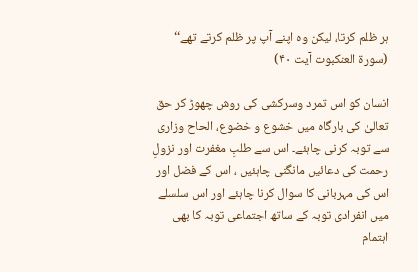ہر ظلم کرتا، لیکن وہ اپنے آپ پر ظلم کرتے تھے‘‘ (سورۃ العنکبوت آیت ۴۰)

انسان کو اس تمرد وسرکشی کی روش چھوڑ کر حق تعالیٰ کی بارگاہ میں خشوع و خضوع، الحاح وزاری سے توبہ کرنی چاہئے۔ اس سے طلبِ مغفرت اور نزولِ رحمت کی دعائیں مانگنی چاہئیں ، اس کے فضل اور اس کی مہربانی کا سوال کرنا چاہئے اور اس سلسلے میں انفرادی توبہ کے ساتھ اجتماعی توبہ کا بھی اہتمام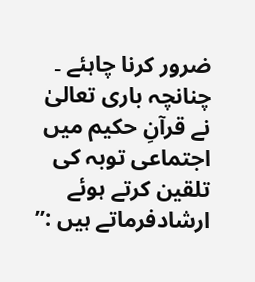ضرور کرنا چاہئے ۔ چنانچہ باری تعالیٰ نے قرآنِ حکیم میں اجتماعی توبہ کی تلقین کرتے ہوئے ارشادفرماتے ہیں :’’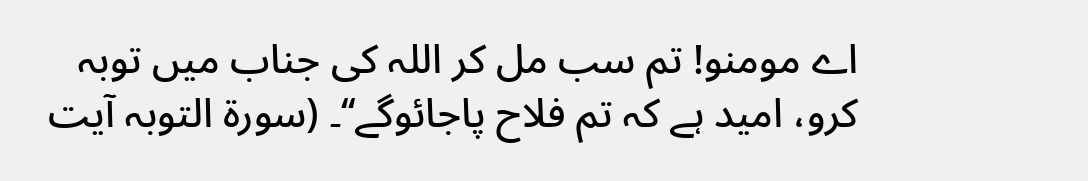اے مومنو! تم سب مل کر اللہ کی جناب میں توبہ کرو، امید ہے کہ تم فلاح پاجائوگے‘‘۔ (سورۃ التوبہ آیت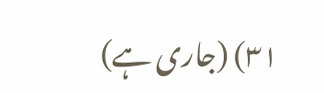۳۱) (جاری ہے)